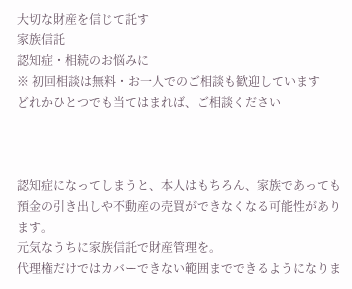大切な財産を信じて託す
家族信託
認知症・相続のお悩みに
※ 初回相談は無料・お一人でのご相談も歓迎しています
どれかひとつでも当てはまれば、ご相談ください



認知症になってしまうと、本人はもちろん、家族であっても
預金の引き出しや不動産の売買ができなくなる可能性があります。
元気なうちに家族信託で財産管理を。
代理権だけではカバーできない範囲までできるようになりま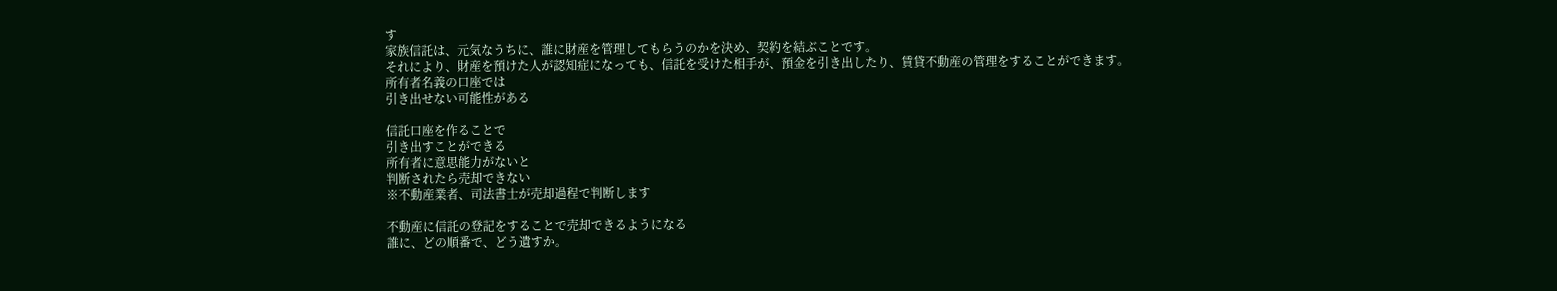す
家族信託は、元気なうちに、誰に財産を管理してもらうのかを決め、契約を結ぶことです。
それにより、財産を預けた人が認知症になっても、信託を受けた相手が、預金を引き出したり、賃貸不動産の管理をすることができます。
所有者名義の口座では
引き出せない可能性がある

信託口座を作ることで
引き出すことができる
所有者に意思能力がないと
判断されたら売却できない
※不動産業者、司法書士が売却過程で判断します

不動産に信託の登記をすることで売却できるようになる
誰に、どの順番で、どう遺すか。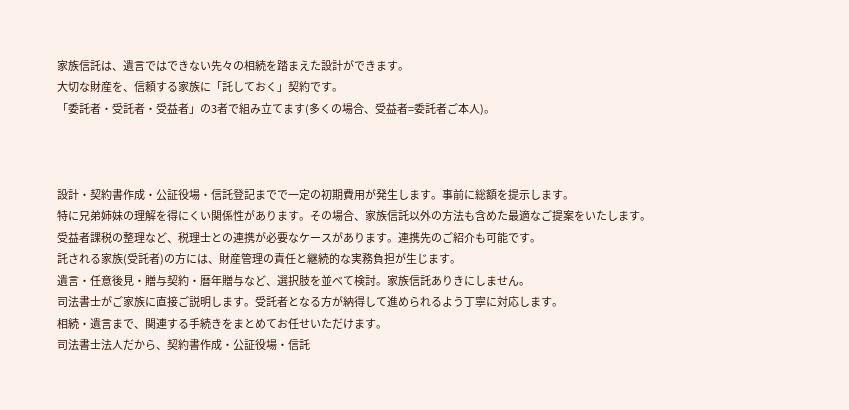家族信託は、遺言ではできない先々の相続を踏まえた設計ができます。
大切な財産を、信頼する家族に「託しておく」契約です。
「委託者・受託者・受益者」の3者で組み立てます(多くの場合、受益者=委託者ご本人)。



設計・契約書作成・公証役場・信託登記までで一定の初期費用が発生します。事前に総額を提示します。
特に兄弟姉妹の理解を得にくい関係性があります。その場合、家族信託以外の方法も含めた最適なご提案をいたします。
受益者課税の整理など、税理士との連携が必要なケースがあります。連携先のご紹介も可能です。
託される家族(受託者)の方には、財産管理の責任と継続的な実務負担が生じます。
遺言・任意後見・贈与契約・暦年贈与など、選択肢を並べて検討。家族信託ありきにしません。
司法書士がご家族に直接ご説明します。受託者となる方が納得して進められるよう丁寧に対応します。
相続・遺言まで、関連する手続きをまとめてお任せいただけます。
司法書士法人だから、契約書作成・公証役場・信託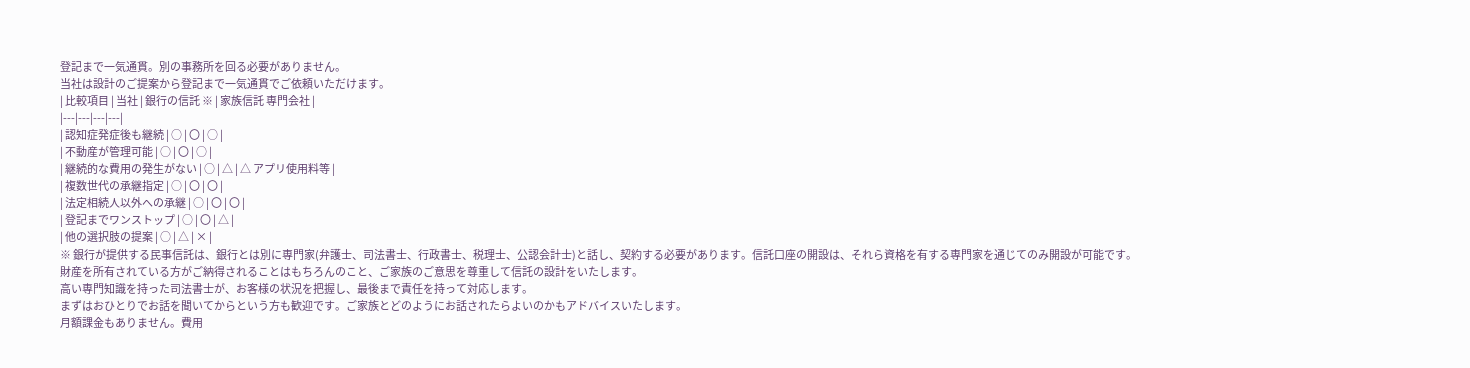登記まで一気通貫。別の事務所を回る必要がありません。
当社は設計のご提案から登記まで一気通貫でご依頼いただけます。
| 比較項目 | 当社 | 銀行の信託 ※ | 家族信託 専門会社 |
|---|---|---|---|
| 認知症発症後も継続 | ○ | 〇 | ○ |
| 不動産が管理可能 | ○ | 〇 | ○ |
| 継続的な費用の発生がない | ○ | △ | △ アプリ使用料等 |
| 複数世代の承継指定 | ○ | 〇 | 〇 |
| 法定相続人以外への承継 | ○ | 〇 | 〇 |
| 登記までワンストップ | ○ | 〇 | △ |
| 他の選択肢の提案 | ○ | △ | × |
※ 銀行が提供する民事信託は、銀行とは別に専門家(弁護士、司法書士、行政書士、税理士、公認会計士)と話し、契約する必要があります。信託口座の開設は、それら資格を有する専門家を通じてのみ開設が可能です。
財産を所有されている方がご納得されることはもちろんのこと、ご家族のご意思を尊重して信託の設計をいたします。
高い専門知識を持った司法書士が、お客様の状況を把握し、最後まで責任を持って対応します。
まずはおひとりでお話を聞いてからという方も歓迎です。ご家族とどのようにお話されたらよいのかもアドバイスいたします。
月額課金もありません。費用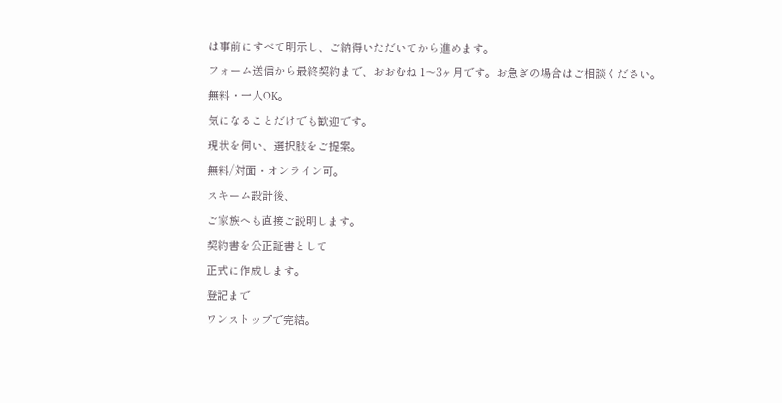は事前にすべて明示し、ご納得いただいてから進めます。
フォーム送信から最終契約まで、おおむね 1〜3ヶ月です。お急ぎの場合はご相談ください。
無料・一人OK。
気になることだけでも歓迎です。
現状を伺い、選択肢をご提案。
無料/対面・オンライン可。
スキーム設計後、
ご家族へも直接ご説明します。
契約書を公正証書として
正式に作成します。
登記まで
ワンストップで完結。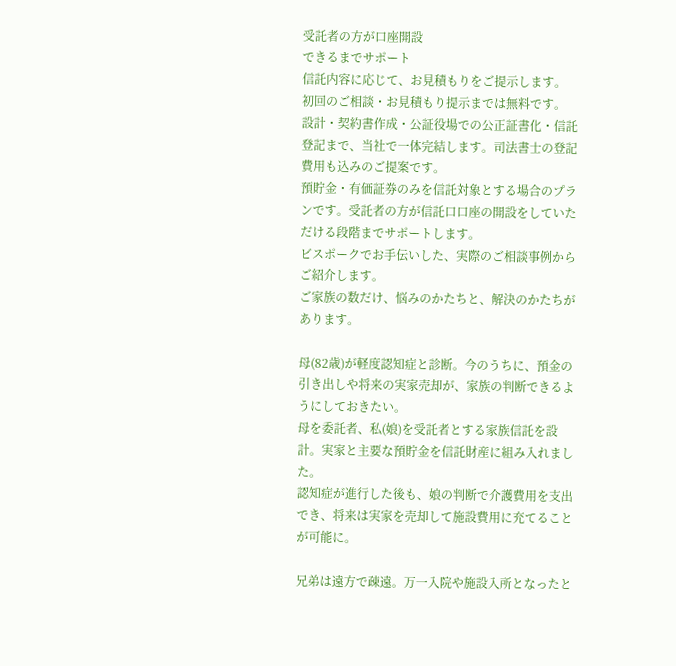受託者の方が口座開設
できるまでサポート
信託内容に応じて、お見積もりをご提示します。
初回のご相談・お見積もり提示までは無料です。
設計・契約書作成・公証役場での公正証書化・信託登記まで、当社で一体完結します。司法書士の登記費用も込みのご提案です。
預貯金・有価証券のみを信託対象とする場合のプランです。受託者の方が信託口口座の開設をしていただける段階までサポートします。
ビスポークでお手伝いした、実際のご相談事例からご紹介します。
ご家族の数だけ、悩みのかたちと、解決のかたちがあります。

母(82歳)が軽度認知症と診断。今のうちに、預金の引き出しや将来の実家売却が、家族の判断できるようにしておきたい。
母を委託者、私(娘)を受託者とする家族信託を設計。実家と主要な預貯金を信託財産に組み入れました。
認知症が進行した後も、娘の判断で介護費用を支出でき、将来は実家を売却して施設費用に充てることが可能に。

兄弟は遠方で疎遠。万一入院や施設入所となったと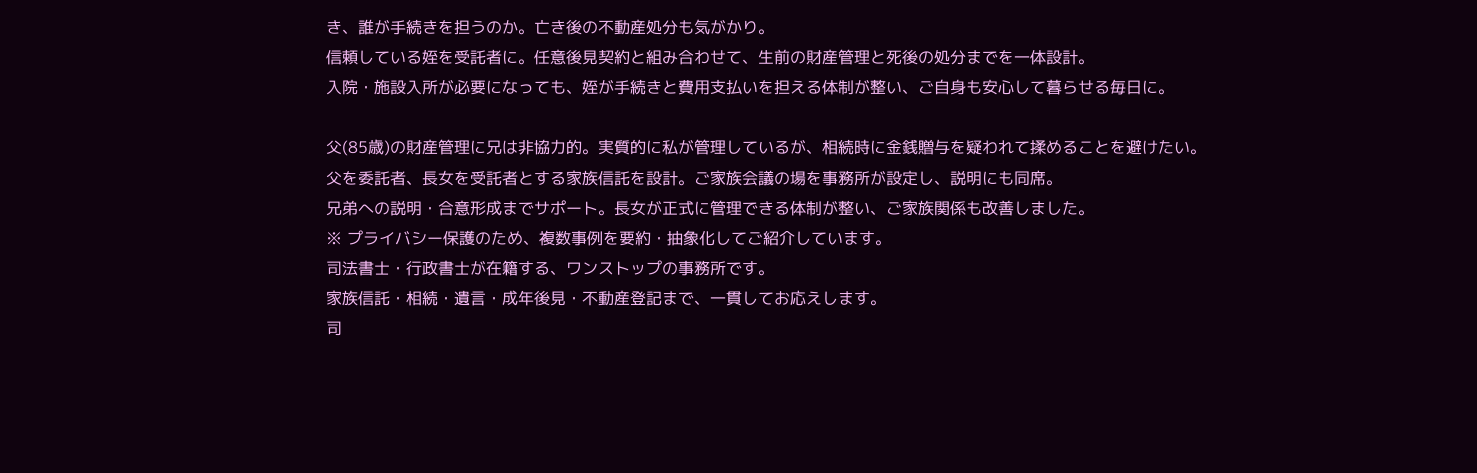き、誰が手続きを担うのか。亡き後の不動産処分も気がかり。
信頼している姪を受託者に。任意後見契約と組み合わせて、生前の財産管理と死後の処分までを一体設計。
入院・施設入所が必要になっても、姪が手続きと費用支払いを担える体制が整い、ご自身も安心して暮らせる毎日に。

父(85歳)の財産管理に兄は非協力的。実質的に私が管理しているが、相続時に金銭贈与を疑われて揉めることを避けたい。
父を委託者、長女を受託者とする家族信託を設計。ご家族会議の場を事務所が設定し、説明にも同席。
兄弟への説明・合意形成までサポート。長女が正式に管理できる体制が整い、ご家族関係も改善しました。
※ プライバシー保護のため、複数事例を要約・抽象化してご紹介しています。
司法書士・行政書士が在籍する、ワンストップの事務所です。
家族信託・相続・遺言・成年後見・不動産登記まで、一貫してお応えします。
司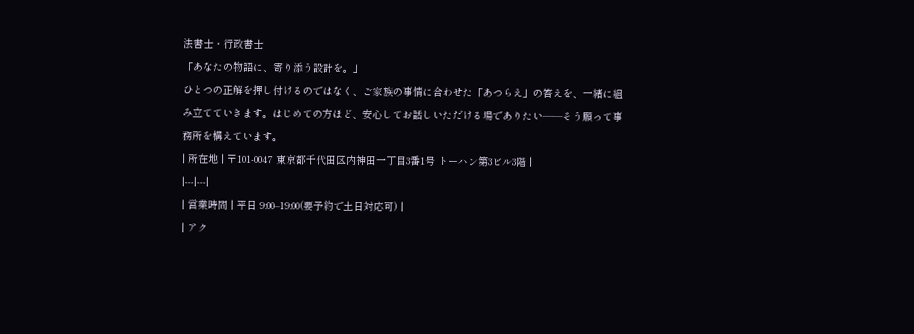法書士・行政書士
「あなたの物語に、寄り添う設計を。」
ひとつの正解を押し付けるのではなく、ご家族の事情に合わせた「あつらえ」の答えを、一緒に組み立てていきます。はじめての方ほど、安心してお話しいただける場でありたい——そう願って事務所を構えています。
| 所在地 | 〒101-0047 東京都千代田区内神田一丁目3番1号 トーハン第3ビル3階 |
|---|---|
| 営業時間 | 平日 9:00–19:00(要予約で土日対応可) |
| アク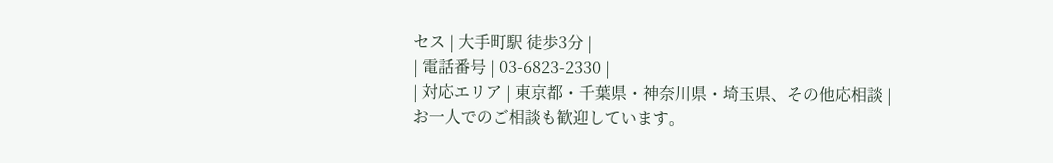セス | 大手町駅 徒歩3分 |
| 電話番号 | 03-6823-2330 |
| 対応エリア | 東京都・千葉県・神奈川県・埼玉県、その他応相談 |
お一人でのご相談も歓迎しています。